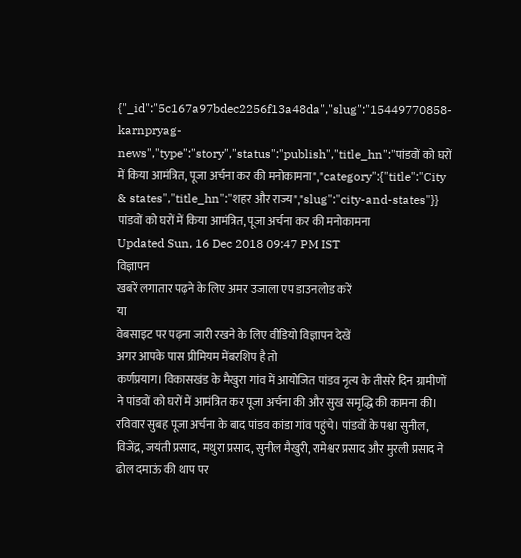{"_id":"5c167a97bdec2256f13a48da","slug":"15449770858-karnpryag-news","type":"story","status":"publish","title_hn":"पांडवों को घरों में किया आमंत्रित, पूजा अर्चना कर की मनोकामना","category":{"title":"City & states","title_hn":"शहर और राज्य","slug":"city-and-states"}}
पांडवों को घरों में किया आमंत्रित, पूजा अर्चना कर की मनोकामना
Updated Sun, 16 Dec 2018 09:47 PM IST
विज्ञापन
खबरें लगातार पढ़ने के लिए अमर उजाला एप डाउनलोड करें
या
वेबसाइट पर पढ़ना जारी रखने के लिए वीडियो विज्ञापन देखें
अगर आपके पास प्रीमियम मेंबरशिप है तो
कर्णप्रयाग। विकासखंड के मैखुरा गांव में आयोजित पांडव नृत्य के तीसरे दिन ग्रामीणों ने पांडवों को घरों में आमंत्रित कर पूजा अर्चना की और सुख समृद्धि की कामना की।
रविवार सुबह पूजा अर्चना के बाद पांडव कांडा गांव पहुंचे। पांडवों के पश्वा सुनील, विजेंद्र, जयंती प्रसाद, मथुरा प्रसाद, सुनील मैखुरी, रामेश्वर प्रसाद और मुरली प्रसाद ने ढोल दमाऊं की थाप पर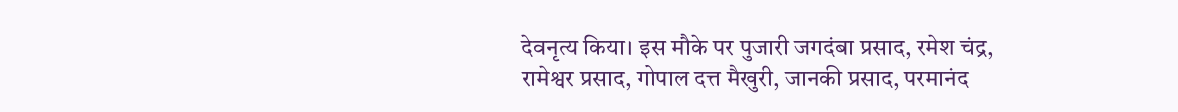देवनृत्य किया। इस मौके पर पुजारी जगदंबा प्रसाद, रमेश चंद्र, रामेश्वर प्रसाद, गोपाल दत्त मैखुरी, जानकी प्रसाद, परमानंद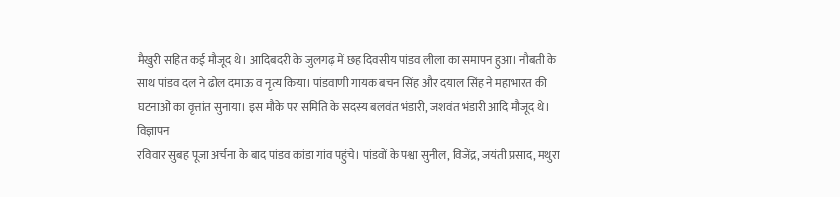मैखुरी सहित कई मौजूद थे। आदिबदरी के जुलगढ़ में छह दिवसीय पांडव लीला का समापन हुआ। नौबती के साथ पांडव दल ने ढोल दमाऊ व नृत्य किया। पांडवाणी गायक बचन सिंह और दयाल सिंह ने महाभारत की घटनाओं का वृत्तांत सुनाया। इस मौके पर समिति के सदस्य बलवंत भंडारी, जशवंत भंडारी आदि मौजूद थे।
विज्ञापन
रविवार सुबह पूजा अर्चना के बाद पांडव कांडा गांव पहुंचे। पांडवों के पश्वा सुनील, विजेंद्र, जयंती प्रसाद, मथुरा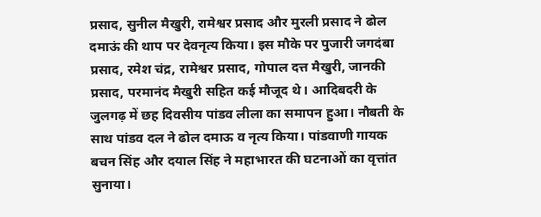प्रसाद, सुनील मैखुरी, रामेश्वर प्रसाद और मुरली प्रसाद ने ढोल दमाऊं की थाप पर देवनृत्य किया। इस मौके पर पुजारी जगदंबा प्रसाद, रमेश चंद्र, रामेश्वर प्रसाद, गोपाल दत्त मैखुरी, जानकी प्रसाद, परमानंद मैखुरी सहित कई मौजूद थे। आदिबदरी के जुलगढ़ में छह दिवसीय पांडव लीला का समापन हुआ। नौबती के साथ पांडव दल ने ढोल दमाऊ व नृत्य किया। पांडवाणी गायक बचन सिंह और दयाल सिंह ने महाभारत की घटनाओं का वृत्तांत सुनाया।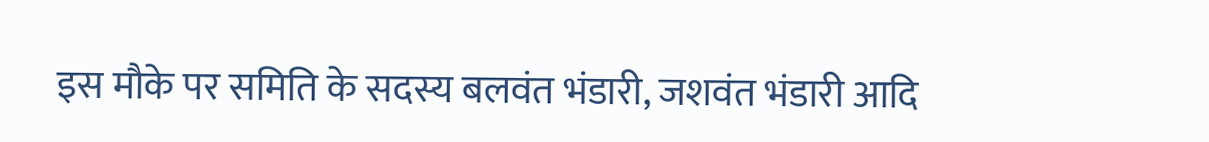इस मौके पर समिति के सदस्य बलवंत भंडारी, जशवंत भंडारी आदि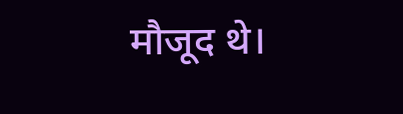मौजूद थे।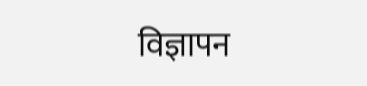विज्ञापन